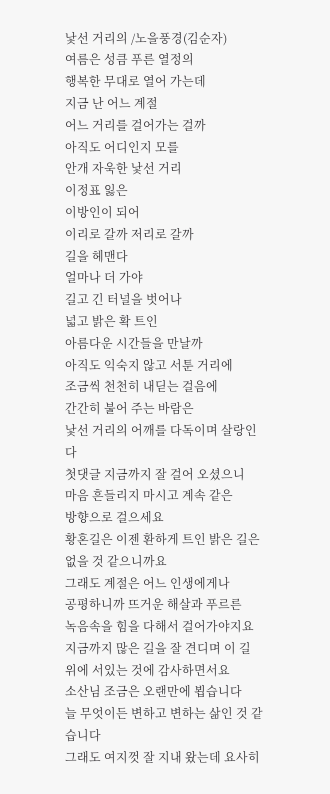낯선 거리의 /노을풍경(김순자)
여름은 성큼 푸른 열정의
행복한 무대로 열어 가는데
지금 난 어느 계절
어느 거리를 걸어가는 걸까
아직도 어디인지 모를
안개 자욱한 낯선 거리
이정표 잃은
이방인이 되어
이리로 갈까 저리로 갈까
길을 헤맨다
얼마나 더 가야
길고 긴 터널을 벗어나
넓고 밝은 확 트인
아름다운 시간들을 만날까
아직도 익숙지 않고 서툰 거리에
조금씩 천천히 내딛는 걸음에
간간히 불어 주는 바람은
낯선 거리의 어깨를 다독이며 살랑인다
첫댓글 지금까지 잘 걸어 오셨으니
마음 흔들리지 마시고 계속 같은
방향으로 걸으세요
황혼길은 이젠 환하게 트인 밝은 길은
없을 것 같으니까요
그래도 계절은 어느 인생에게나
공평하니까 뜨거운 해살과 푸르른
녹음속을 힘을 다해서 걸어가야지요
지금까지 많은 길을 잘 견디며 이 길
위에 서있는 것에 감사하면서요
소산님 조금은 오랜만에 뵙습니다
늘 무엇이든 변하고 변하는 삶인 것 같습니다
그래도 여지껏 잘 지내 왔는데 요사히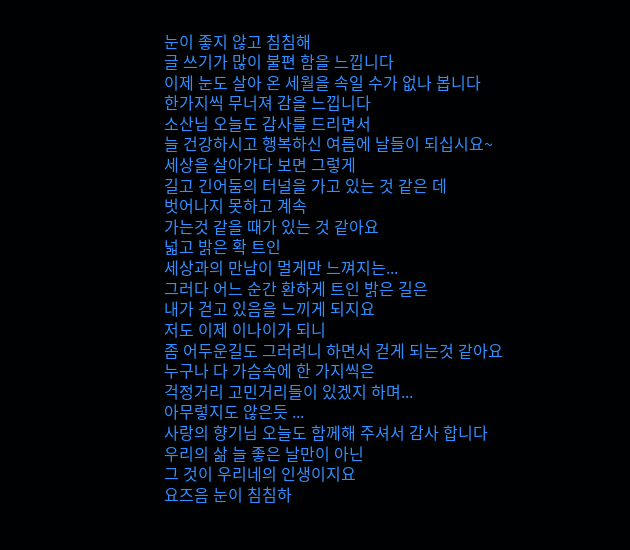눈이 좋지 않고 침침해
글 쓰기가 많이 불편 함을 느낍니다
이제 눈도 살아 온 세월을 속일 수가 없나 봅니다
한가지씩 무너져 감을 느낍니다
소산님 오늘도 감사를 드리면서
늘 건강하시고 행복하신 여름에 날들이 되십시요~
세상을 살아가다 보면 그렇게
길고 긴어둠의 터널을 가고 있는 것 같은 데
벗어나지 못하고 계속
가는것 같을 때가 있는 것 같아요
넓고 밝은 확 트인
세상과의 만남이 멀게만 느껴지는...
그러다 어느 순간 환하게 트인 밝은 길은
내가 걷고 있음을 느끼게 되지요
저도 이제 이나이가 되니
좀 어두운길도 그러려니 하면서 걷게 되는것 같아요
누구나 다 가슴속에 한 가지씩은
걱정거리 고민거리들이 있겠지 하며...
아무렇지도 않은듯 ...
사랑의 향기님 오늘도 함께해 주셔서 감사 합니다
우리의 삶 늘 좋은 날만이 아닌
그 것이 우리네의 인생이지요
요즈음 눈이 침침하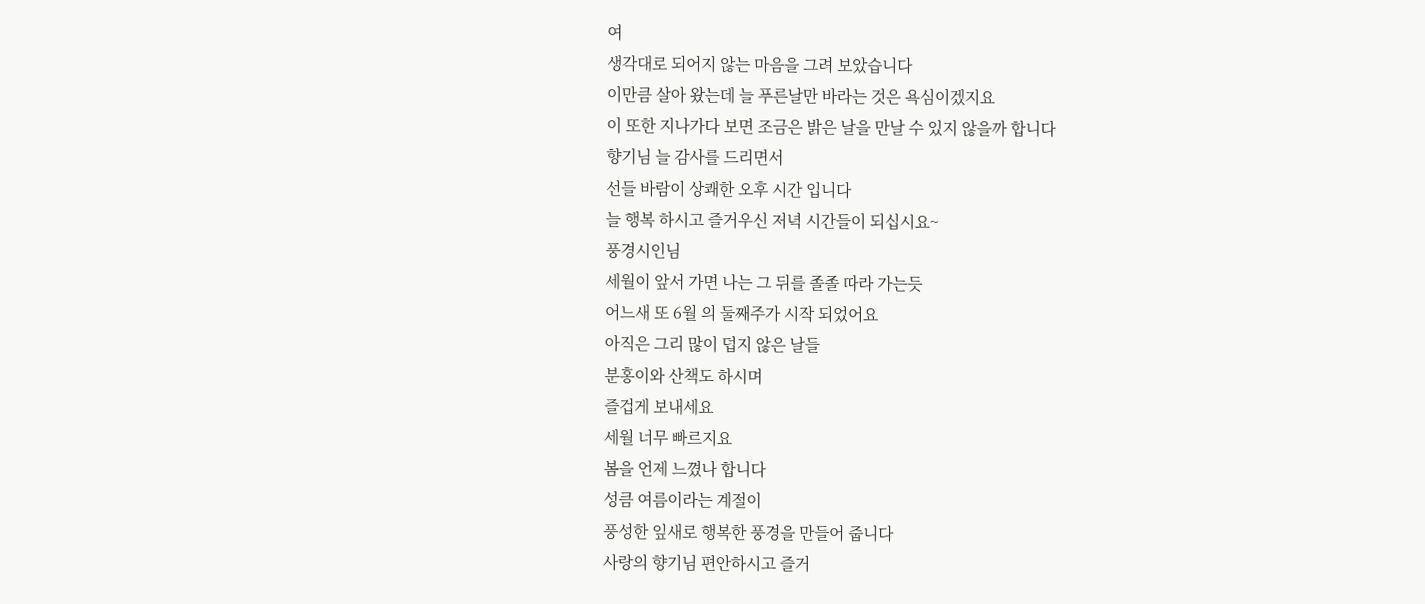여
생각대로 되어지 않는 마음을 그려 보았습니다
이만큼 살아 왔는데 늘 푸른날만 바라는 것은 욕심이겠지요
이 또한 지나가다 보면 조금은 밝은 날을 만날 수 있지 않을까 합니다
향기님 늘 감사를 드리면서
선들 바람이 상쾌한 오후 시간 입니다
늘 행복 하시고 즐거우신 저녁 시간들이 되십시요~
풍경시인님
세월이 앞서 가면 나는 그 뒤를 졸졸 따라 가는듯
어느새 또 6월 의 둘째주가 시작 되었어요
아직은 그리 많이 덥지 않은 날들
분홍이와 산책도 하시며
즐겁게 보내세요
세월 너무 빠르지요
봄을 언제 느꼈나 합니다
성큼 여름이라는 계절이
풍성한 잎새로 행복한 풍경을 만들어 줍니다
사랑의 향기님 편안하시고 즐거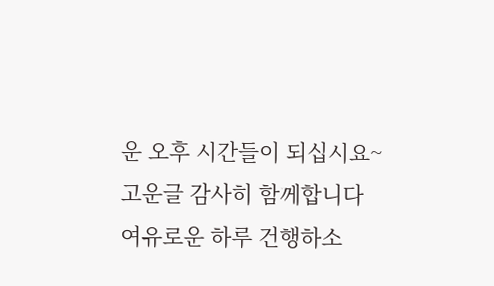운 오후 시간들이 되십시요~
고운글 감사히 함께합니다
여유로운 하루 건행하소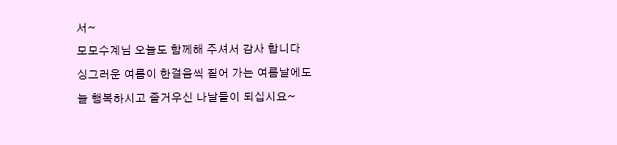서~
모모수계님 오늘도 함께해 주셔서 감사 합니다
싱그러운 여름이 한걸음씩 짙어 가는 여름날에도
늘 행복하시고 즐거우신 나날들이 되십시요~